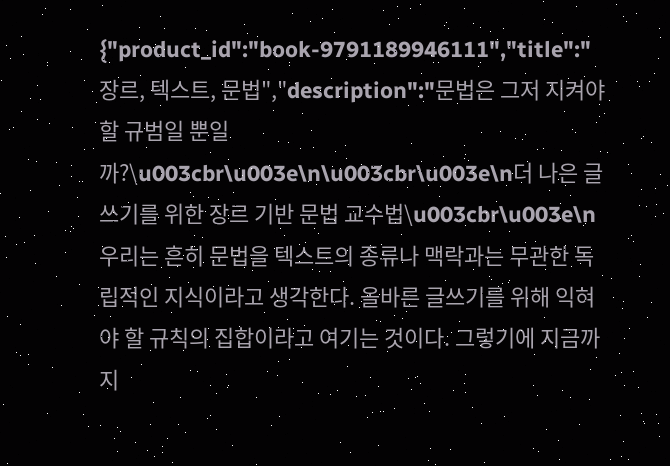{"product_id":"book-9791189946111","title":"장르, 텍스트, 문법","description":"문법은 그저 지켜야 할 규범일 뿐일까?\u003cbr\u003e\n\u003cbr\u003e\n더 나은 글쓰기를 위한 장르 기반 문법 교수법\u003cbr\u003e\n우리는 흔히 문법을 텍스트의 종류나 맥락과는 무관한 독립적인 지식이라고 생각한다. 올바른 글쓰기를 위해 익혀야 할 규칙의 집합이라고 여기는 것이다. 그렇기에 지금까지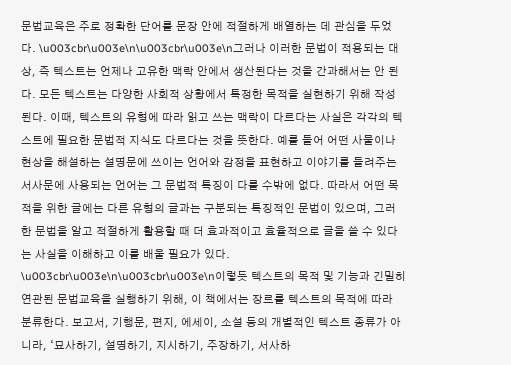문법교육은 주로 정확한 단어를 문장 안에 적절하게 배열하는 데 관심을 두었다. \u003cbr\u003e\n\u003cbr\u003e\n그러나 이러한 문법이 적용되는 대상, 즉 텍스트는 언제나 고유한 맥락 안에서 생산된다는 것을 간과해서는 안 된다. 모든 텍스트는 다양한 사회적 상황에서 특정한 목적을 실현하기 위해 작성된다. 이때, 텍스트의 유형에 따라 읽고 쓰는 맥락이 다르다는 사실은 각각의 텍스트에 필요한 문법적 지식도 다르다는 것을 뜻한다. 예를 들어 어떤 사물이나 현상을 해설하는 설명문에 쓰이는 언어와 감정을 표현하고 이야기를 들려주는 서사문에 사용되는 언어는 그 문법적 특징이 다를 수밖에 없다. 따라서 어떤 목적을 위한 글에는 다른 유형의 글과는 구분되는 특징적인 문법이 있으며, 그러한 문법을 알고 적절하게 활용할 때 더 효과적이고 효율적으로 글을 쓸 수 있다는 사실을 이해하고 이를 배울 필요가 있다.  \u003cbr\u003e\n\u003cbr\u003e\n이렇듯 텍스트의 목적 및 기능과 긴밀히 연관된 문법교육을 실행하기 위해, 이 책에서는 장르를 텍스트의 목적에 따라 분류한다. 보고서, 기행문, 편지, 에세이, 소설 등의 개별적인 텍스트 종류가 아니라, ‘묘사하기, 설명하기, 지시하기, 주장하기, 서사하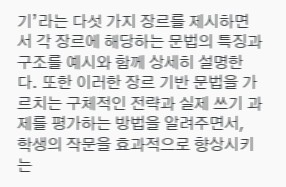기’라는 다섯 가지 장르를 제시하면서 각 장르에 해당하는 문법의 특징과 구조를 예시와 함께 상세히 설명한다. 또한 이러한 장르 기반 문법을 가르치는 구체적인 전략과 실제 쓰기 과제를 평가하는 방법을 알려주면서, 학생의 작문을 효과적으로 향상시키는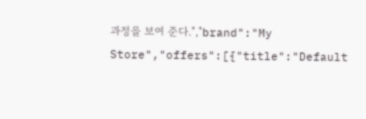과정을 보여 준다.","brand":"My Store","offers":[{"title":"Default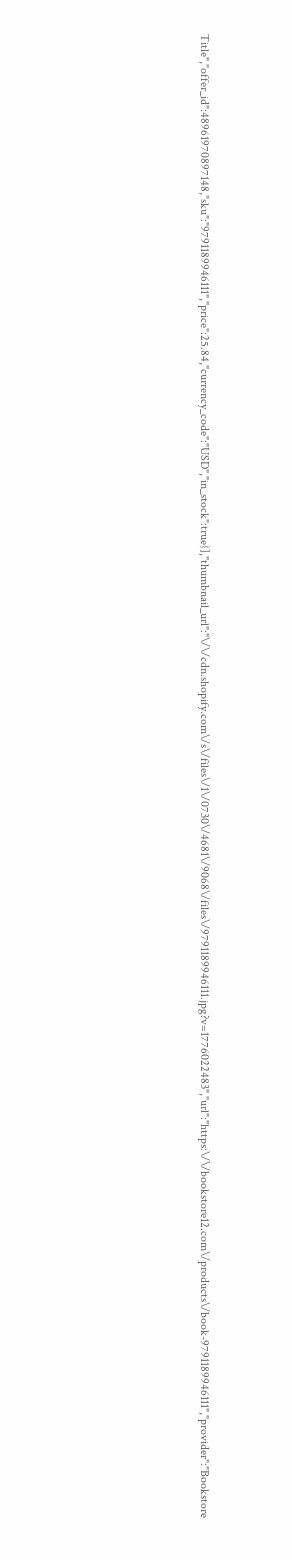Title","offer_id":48961970897148,"sku":"9791189946111","price":25.84,"currency_code":"USD","in_stock":true}],"thumbnail_url":"\/\/cdn.shopify.com\/s\/files\/1\/0730\/4681\/9068\/files\/9791189946111.jpg?v=1776022483","url":"https:\/\/bookstore12.com\/products\/book-9791189946111","provider":"Bookstore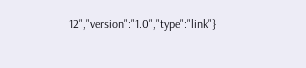12","version":"1.0","type":"link"}